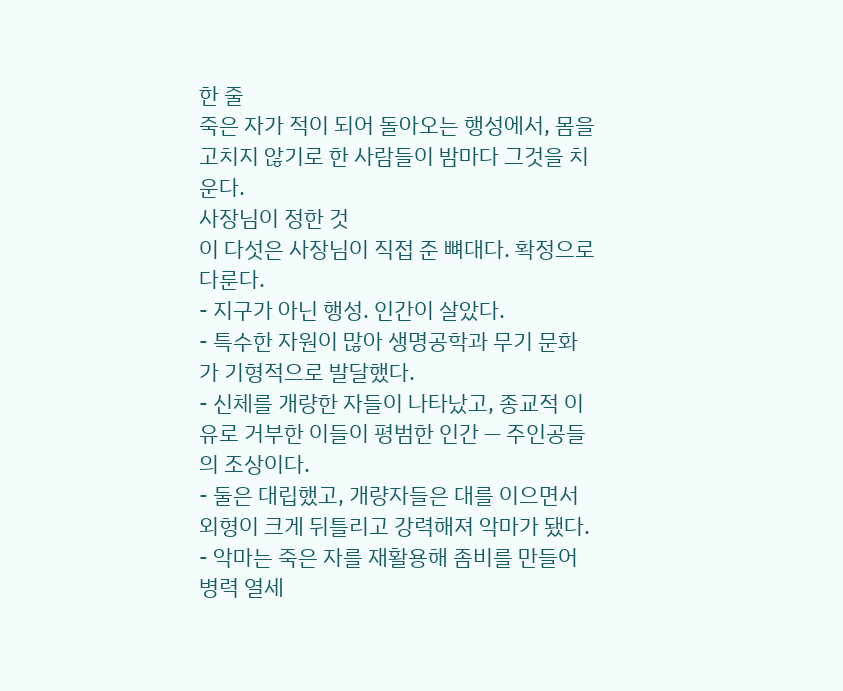한 줄
죽은 자가 적이 되어 돌아오는 행성에서, 몸을 고치지 않기로 한 사람들이 밤마다 그것을 치운다.
사장님이 정한 것
이 다섯은 사장님이 직접 준 뼈대다. 확정으로 다룬다.
- 지구가 아닌 행성. 인간이 살았다.
- 특수한 자원이 많아 생명공학과 무기 문화가 기형적으로 발달했다.
- 신체를 개량한 자들이 나타났고, 종교적 이유로 거부한 이들이 평범한 인간 — 주인공들의 조상이다.
- 둘은 대립했고, 개량자들은 대를 이으면서 외형이 크게 뒤틀리고 강력해져 악마가 됐다.
- 악마는 죽은 자를 재활용해 좀비를 만들어 병력 열세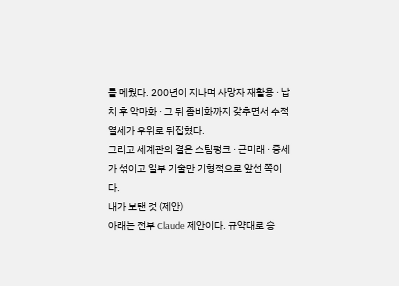를 메웠다. 200년이 지나며 사망자 재활용 · 납치 후 악마화 · 그 뒤 좀비화까지 갖추면서 수적 열세가 우위로 뒤집혔다.
그리고 세계관의 결은 스팀펑크 · 근미래 · 중세가 섞이고 일부 기술만 기형적으로 앞선 쪽이다.
내가 보탠 것 (제안)
아래는 전부 Claude 제안이다. 규약대로 승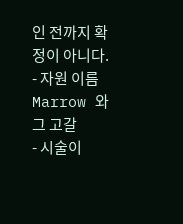인 전까지 확정이 아니다.
- 자원 이름 Marrow 와 그 고갈
- 시술이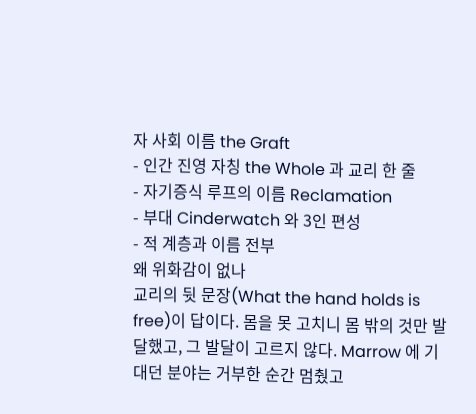자 사회 이름 the Graft
- 인간 진영 자칭 the Whole 과 교리 한 줄
- 자기증식 루프의 이름 Reclamation
- 부대 Cinderwatch 와 3인 편성
- 적 계층과 이름 전부
왜 위화감이 없나
교리의 뒷 문장(What the hand holds is free)이 답이다. 몸을 못 고치니 몸 밖의 것만 발달했고, 그 발달이 고르지 않다. Marrow 에 기대던 분야는 거부한 순간 멈췄고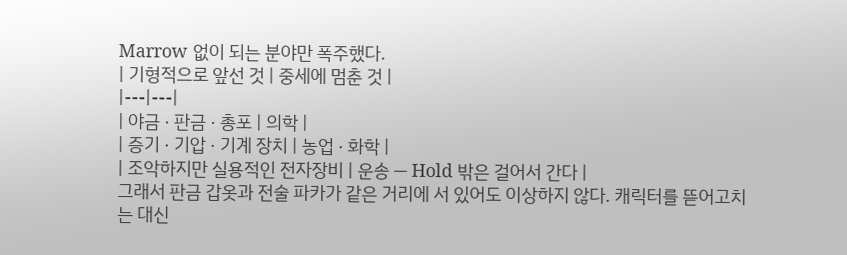Marrow 없이 되는 분야만 폭주했다.
| 기형적으로 앞선 것 | 중세에 멈춘 것 |
|---|---|
| 야금 · 판금 · 총포 | 의학 |
| 증기 · 기압 · 기계 장치 | 농업 · 화학 |
| 조악하지만 실용적인 전자장비 | 운송 — Hold 밖은 걸어서 간다 |
그래서 판금 갑옷과 전술 파카가 같은 거리에 서 있어도 이상하지 않다. 캐릭터를 뜯어고치는 대신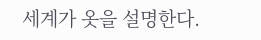세계가 옷을 설명한다.